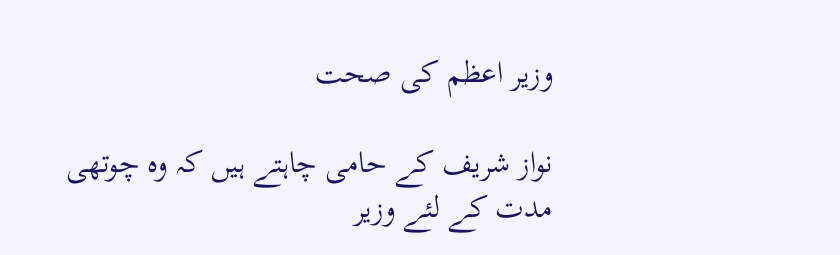وزیر اعظم کی صحت

نواز شریف کے حامی چاہتے ہیں کہ وہ چوتھی مدت کے لئے وزیر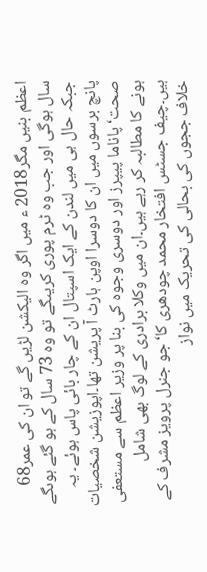اعظم بنیں مگر2018 ء میں اگر وہ الیکشن لڑیں گے تو ان کی عمر68 سال ہوگی اور جب وہ ٹرم پوری کریںگے تو وہ 73 سال کے ہو گئے ہوںگے جبکہ حال ہی میں لندن کے ایک اسپتال ان کے چار بائی پاس ہوئے۔ یہ پانچ برسوں میں ان کا دوسرا اوپن ہارٹ آ پریشن تھا۔اپوزیشن شخصیات صحت‘ پاناما پیپرز اور دوسری وجوہ کی بنا پر وزیر اعظم سے مستعفی ہونے کا مطالبہ کر رہے ہیں۔ان میں وکلا برادری کے لوگ بھی شامل ہیں۔چیف جسٹس افتخار محمد چودھری کا‘جو جنرل پرویز مشرف کے خلاف ججوں کی بحالی کی تحریک میں نواز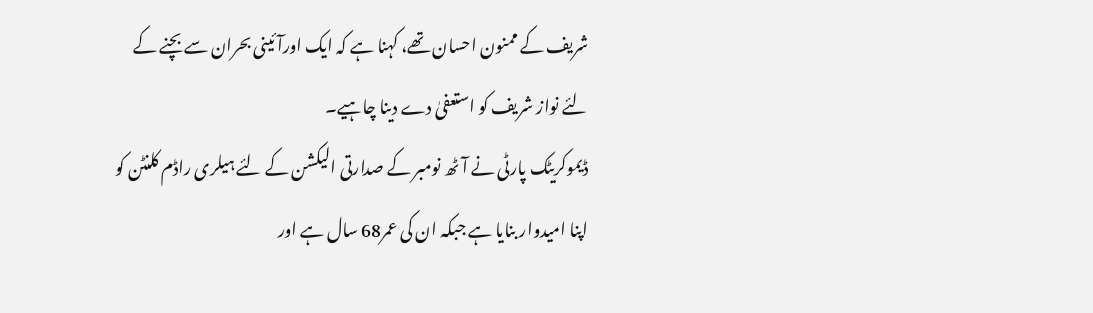شریف کے ممنون احسان تھے، کہنا ہے کہ ایک اورآئینی بحران سے بچنے کے لئے نواز شریف کو استعفیٰ دے دینا چاہیے۔
ڈیموکریٹک پارٹی نے آٹھ نومبر کے صدارتی الیکشن کے لئے ہیلری راڈم کلنٹن کو اپنا امیدوار بنایا ہے جبکہ ان کی عمر68 سال ہے اور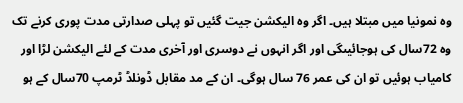وہ نمونیا میں مبتلا ہیں۔ اگر وہ الیکشن جیت گئیں تو پہلی صدارتی مدت پوری کرنے تک وہ 72سال کی ہوجائیںگی اور اگر انہوں نے دوسری اور آخری مدت کے لئے الیکشن لڑا اور کامیاب ہوئیں تو ان کی عمر 76 سال ہوگی۔ ان کے مد مقابل ڈونلڈ ٹرمپ 70سال کے ہو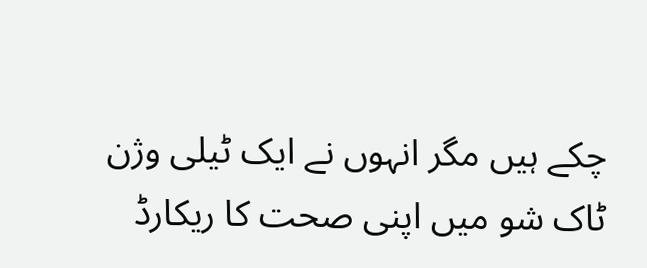چکے ہیں مگر انہوں نے ایک ٹیلی وژن ٹاک شو میں اپنی صحت کا ریکارڈ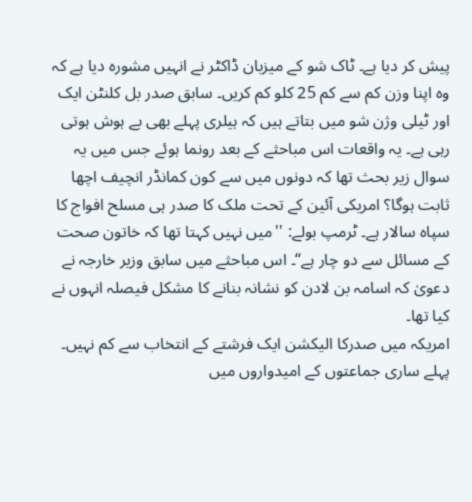پیش کر دیا ہے۔ ٹاک شو کے میزبان ڈاکٹر نے انہیں مشورہ دیا ہے کہ وہ اپنا وزن کم سے کم 25 کلو کم کریں۔ سابق صدر بل کلنٹن ایک اور ٹیلی وژن شو میں بتاتے ہیں کہ ہیلری پہلے بھی بے ہوش ہوتی رہی ہے۔ یہ واقعات اس مباحثے کے بعد رونما ہوئے جس میں یہ سوال زیر بحث تھا کہ دونوں میں سے کون کمانڈر انچیف اچھا ثابت ہوگا؟ امریکی آئین کے تحت ملک کا صدر ہی مسلح افواج کا سپاہ سالار ہے۔ ٹرمپ بولے: ''میں نہیں کہتا تھا کہ خاتون صحت کے مسائل سے دو چار ہے‘‘۔ اس مباحثے میں سابق وزیر خارجہ نے دعویٰ کہ اسامہ بن لادن کو نشانہ بنانے کا مشکل فیصلہ انہوں نے کیا تھا۔
امریکہ میں صدرکا الیکشن ایک فرشتے کے انتخاب سے کم نہیں۔ پہلے ساری جماعتوں کے امیدواروں میں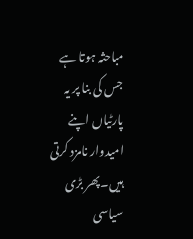مباحثہ ہوتا ہے جس کی بنا پر یہ پارٹیاں اپنے امیدوار نامزد کرتی ہیں۔پھر بڑی سیاسی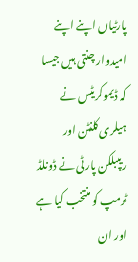پارٹیاں اپنے اپنے امیدوار چنتی ہیں جیسا کہ ڈیموکریٹس نے ہیلری کلنٹن اور ریپبلکن پارٹی نے ڈونلڈ ٹرمپ کو منتخب کیا ہے اور ان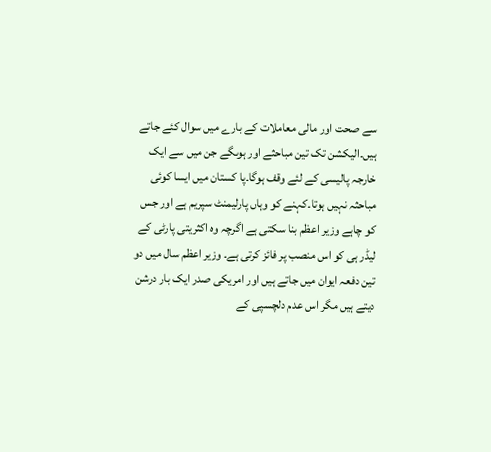سے صحت اور مالی معاملات کے بارے میں سوال کئے جاتے ہیں۔الیکشن تک تین مباحثے اور ہوںگے جن میں سے ایک خارجہ پالیسی کے لئے وقف ہوگا۔پا کستان میں ایسا کوئی مباحثہ نہیں ہوتا۔کہنے کو وہاں پارلیمنٹ سپریم ہے اور جس کو چاہے وزیر اعظم بنا سکتی ہے اگرچہ وہ اکثریتی پارٹی کے لیڈر ہی کو اس منصب پر فائز کرتی ہے۔ وزیر اعظم سال میں دو تین دفعہ ایوان میں جاتے ہیں اور امریکی صدر ایک بار درشن دیتے ہیں مگر اس عدم دلچسپی کے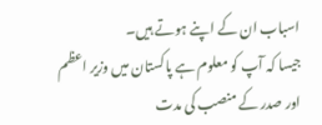اسباب ان کے اپنے ہوتے ہیں۔
جیسا کہ آپ کو معلوم ہے پاکستان میں وزیر اعظم اور صدر کے منصب کی مدت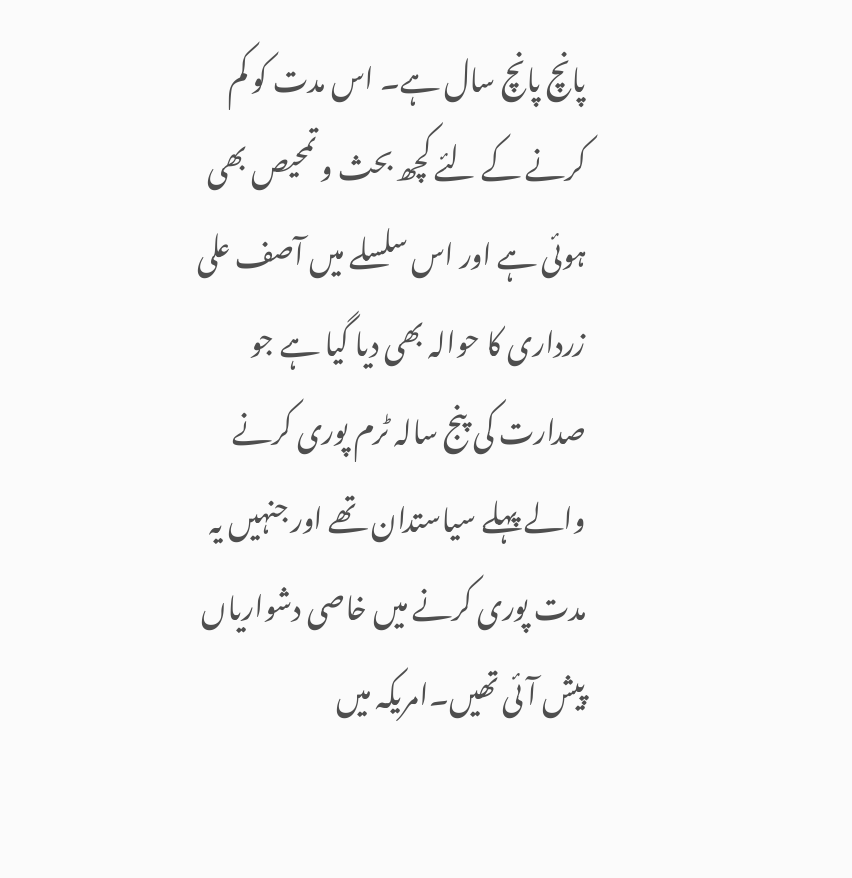پانچ پانچ سال ہے۔ اس مدت کو کم کرنے کے لئے کچھ بحث و تمحیص بھی ہوئی ہے اور اس سلسلے میں آصف علی زرداری کا حوالہ بھی دیا گیا ہے جو صدارت کی پنج سالہ ٹرم پوری کرنے والے پہلے سیاستدان تھے اور جنہیں یہ مدت پوری کرنے میں خاصی دشواریاں پیش آئی تھیں۔امریکہ میں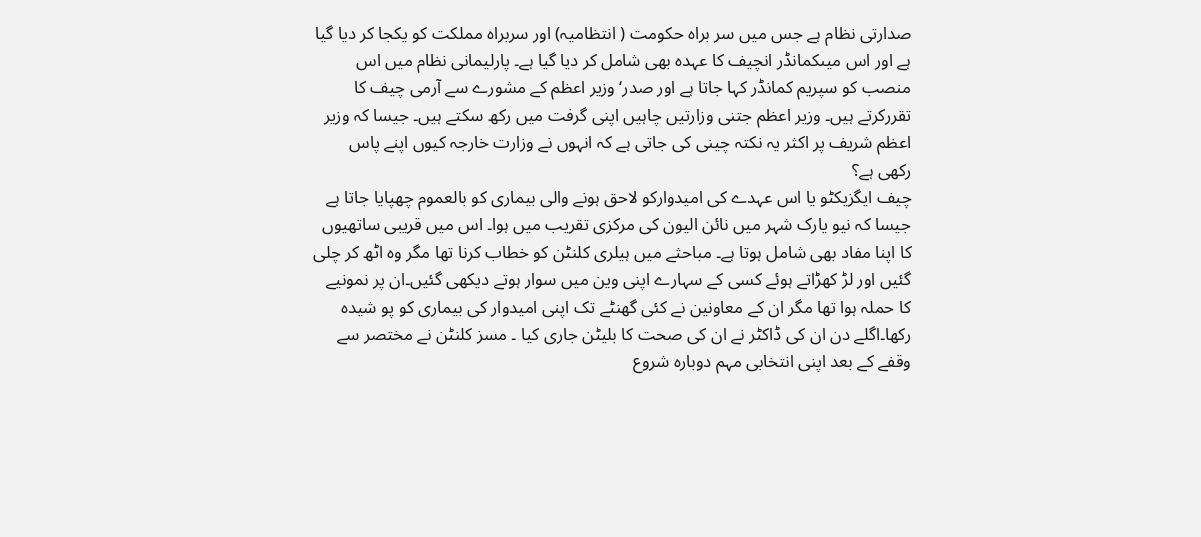صدارتی نظام ہے جس میں سر براہ حکومت ( انتظامیہ) اور سربراہ مملکت کو یکجا کر دیا گیا ہے اور اس میںکمانڈر انچیف کا عہدہ بھی شامل کر دیا گیا ہے۔ پارلیمانی نظام میں اس منصب کو سپریم کمانڈر کہا جاتا ہے اور صدر‘ وزیر اعظم کے مشورے سے آرمی چیف کا تقررکرتے ہیں۔ وزیر اعظم جتنی وزارتیں چاہیں اپنی گرفت میں رکھ سکتے ہیں۔ جیسا کہ وزیر اعظم شریف پر اکثر یہ نکتہ چینی کی جاتی ہے کہ انہوں نے وزارت خارجہ کیوں اپنے پاس رکھی ہے؟
چیف ایگزیکٹو یا اس عہدے کی امیدوارکو لاحق ہونے والی بیماری کو بالعموم چھپایا جاتا ہے جیسا کہ نیو یارک شہر میں نائن الیون کی مرکزی تقریب میں ہوا۔ اس میں قریبی ساتھیوں کا اپنا مفاد بھی شامل ہوتا ہے۔ مباحثے میں ہیلری کلنٹن کو خطاب کرنا تھا مگر وہ اٹھ کر چلی گئیں اور لڑ کھڑاتے ہوئے کسی کے سہارے اپنی وین میں سوار ہوتے دیکھی گئیں۔ان پر نمونیے کا حملہ ہوا تھا مگر ان کے معاونین نے کئی گھنٹے تک اپنی امیدوار کی بیماری کو پو شیدہ رکھا۔اگلے دن ان کی ڈاکٹر نے ان کی صحت کا بلیٹن جاری کیا ۔ مسز کلنٹن نے مختصر سے وقفے کے بعد اپنی انتخابی مہم دوبارہ شروع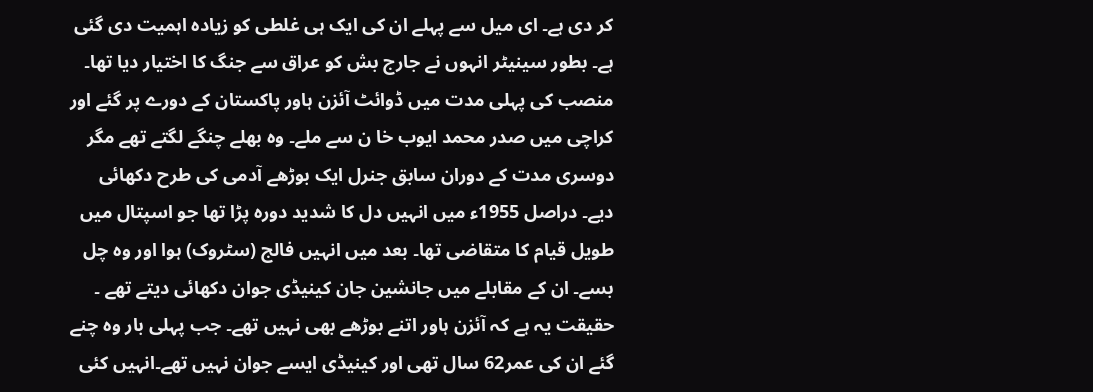کر دی ہے۔ ای میل سے پہلے ان کی ایک ہی غلطی کو زیادہ اہمیت دی گئی ہے۔ بطور سینیٹر انہوں نے جارج بش کو عراق سے جنگ کا اختیار دیا تھا۔
منصب کی پہلی مدت میں ڈوائٹ آئزن ہاور پاکستان کے دورے پر گئے اور کراچی میں صدر محمد ایوب خا ن سے ملے۔ وہ بھلے چنگے لگتے تھے مگر دوسری مدت کے دوران سابق جنرل ایک بوڑھے آدمی کی طرح دکھائی دیے۔ دراصل 1955ء میں انہیں دل کا شدید دورہ پڑا تھا جو اسپتال میں طویل قیام کا متقاضی تھا۔ بعد میں انہیں فالج (سٹروک) ہوا اور وہ چل بسے۔ ان کے مقابلے میں جانشین جان کینیڈی جوان دکھائی دیتے تھے ۔ حقیقت یہ ہے کہ آئزن ہاور اتنے بوڑھے بھی نہیں تھے۔ جب پہلی بار وہ چنے گئے ان کی عمر62 سال تھی اور کینیڈی ایسے جوان نہیں تھے۔انہیں کئی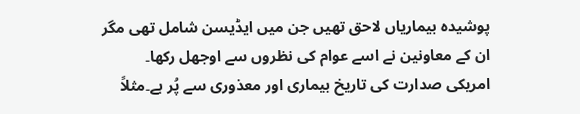پوشیدہ بیماریاں لاحق تھیں جن میں ایڈیسن شامل تھی مگر ان کے معاونین نے اسے عوام کی نظروں سے اوجھل رکھا۔
امریکی صدارت کی تاریخ بیماری اور معذوری سے پُر ہے۔مثلاً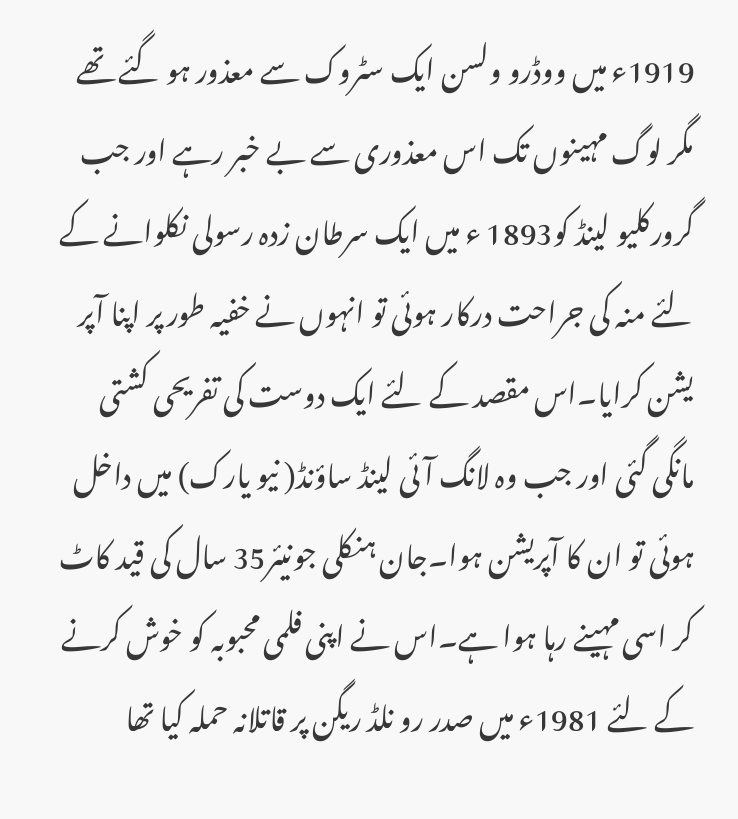1919ء میں ووڈرو ولسن ایک سٹروک سے معذور ہو گئے تھے مگر لوگ مہینوں تک اس معذوری سے بے خبر رہے اور جب گرورکلیو لینڈ کو1893 ء میں ایک سرطان زدہ رسولی نکلوانے کے لئے منہ کی جراحت درکار ہوئی تو انہوں نے خفیہ طور پر اپنا آپر یشن کرایا۔اس مقصد کے لئے ایک دوست کی تفریحی کشتی مانگی گئی اور جب وہ لانگ آئی لینڈ ساؤنڈ( نیو یارک) میں داخل ہوئی تو ان کا آپریشن ہوا۔جان ہنکلی جونیئر35 سال کی قید کاٹ کر اسی مہینے رہا ہوا ہے۔اس نے اپنی فلمی محبوبہ کو خوش کرنے کے لئے 1981ء میں صدر رو نلڈ ریگن پر قاتلانہ حملہ کیا تھا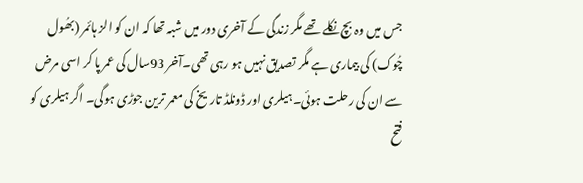جس میں وہ بچ نکلے تھے مگر زندگی کے آخری دور میں شبہ تھا کہ ان کو الز ہائمر (بھُول چُوک) کی بیماری ہے مگر تصدیق نہیں ہو رہی تھی۔آخر 93سال کی عمر پا کر اسی مرض سے ان کی رحلت ہوئی۔ہیلری اور ڈونلڈ تاریخ کی معمر ترین جوڑی ہوگی۔ اگر ہیلری کو فتح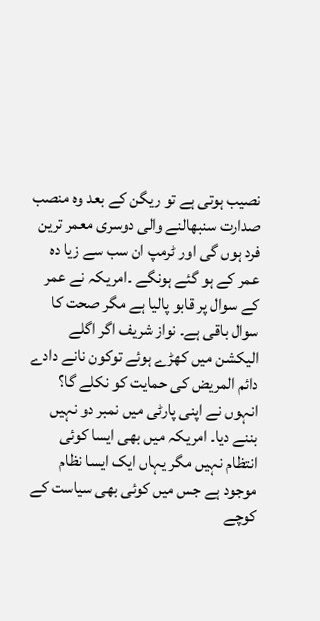نصیب ہوتی ہے تو ریگن کے بعد وہ منصب صدارت سنبھالنے والی دوسری معمر ترین فرد ہوں گی اور ٹرمپ ان سب سے زیا دہ عمر کے ہو گئے ہونگے ۔امریکہ نے عمر کے سوال پر قابو پالیا ہے مگر صحت کا سوال باقی ہے۔ نواز شریف اگر اگلے الیکشن میں کھڑے ہوئے توکون نانے دادے دائم المریض کی حمایت کو نکلے گا؟ انہوں نے اپنی پارٹی میں نمبر دو نہیں بننے دیا۔ امریکہ میں بھی ایسا کوئی انتظام نہیں مگر یہاں ایک ایسا نظام موجود ہے جس میں کوئی بھی سیاست کے کوچے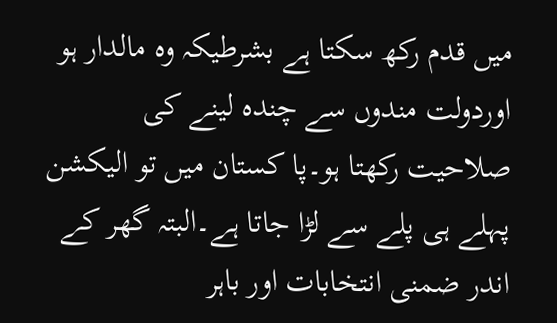میں قدم رکھ سکتا ہے بشرطیکہ وہ مالدار ہو اوردولت مندوں سے چندہ لینے کی صلاحیت رکھتا ہو۔پا کستان میں تو الیکشن پہلے ہی پلے سے لڑا جاتا ہے۔البتہ گھر کے اندر ضمنی انتخابات اور باہر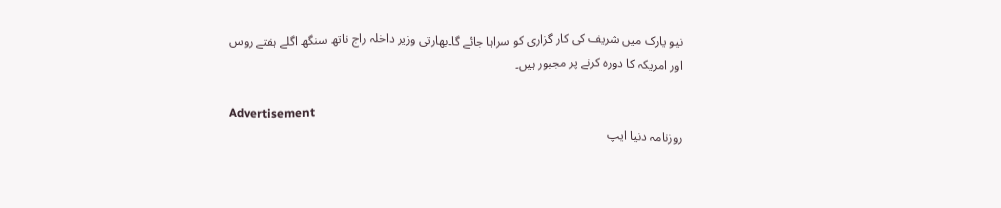نیو یارک میں شریف کی کار گزاری کو سراہا جائے گا۔بھارتی وزیر داخلہ راج ناتھ سنگھ اگلے ہفتے روس اور امریکہ کا دورہ کرنے پر مجبور ہیں۔

Advertisement
روزنامہ دنیا ایپ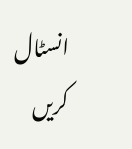انسٹال کریں